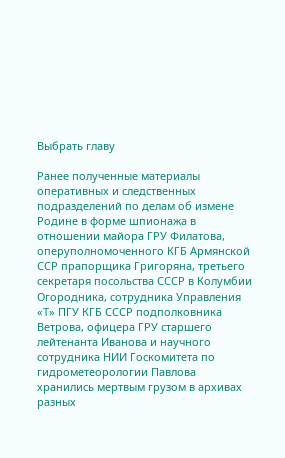Выбрать главу

Ранее полученные материалы оперативных и следственных подразделений по делам об измене Родине в форме шпионажа в отношении майора ГРУ Филатова, оперуполномоченного КГБ Армянской ССР прапорщика Григоряна, третьего секретаря посольства СССР в Колумбии Огородника, сотрудника Управления «Т» ПГУ КГБ СССР подполковника Ветрова, офицера ГРУ старшего лейтенанта Иванова и научного сотрудника НИИ Госкомитета по гидрометеорологии Павлова хранились мертвым грузом в архивах разных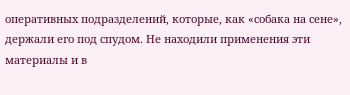оперативных подразделений, которые, как «собака на сене», держали его под спудом. Не находили применения эти материалы и в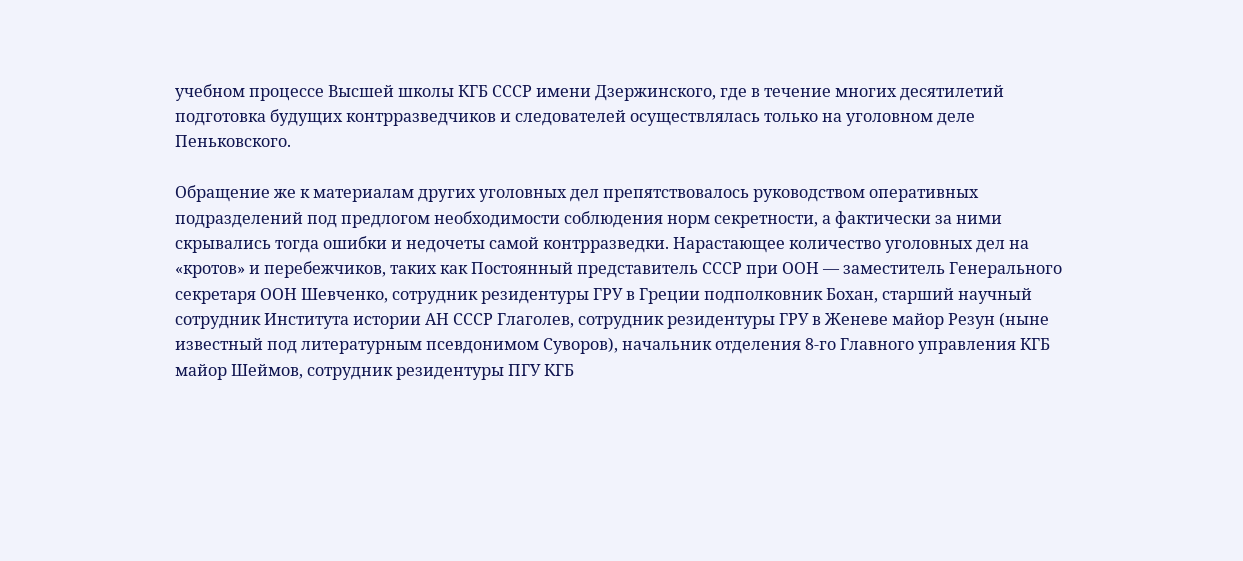учебном процессе Высшей школы КГБ СССР имени Дзержинского, где в течение многих десятилетий подготовка будущих контрразведчиков и следователей осуществлялась только на уголовном деле Пеньковского.

Обращение же к материалам других уголовных дел препятствовалось руководством оперативных подразделений под предлогом необходимости соблюдения норм секретности, а фактически за ними скрывались тогда ошибки и недочеты самой контрразведки. Нарастающее количество уголовных дел на «кротов» и перебежчиков, таких как Постоянный представитель СССР при ООН — заместитель Генерального секретаря ООН Шевченко, сотрудник резидентуры ГРУ в Греции подполковник Бохан, старший научный сотрудник Института истории АН СССР Глаголев, сотрудник резидентуры ГРУ в Женеве майор Резун (ныне известный под литературным псевдонимом Суворов), начальник отделения 8-го Главного управления КГБ майор Шеймов, сотрудник резидентуры ПГУ КГБ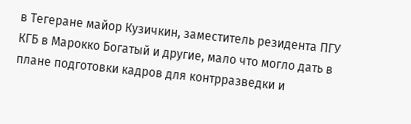в Тегеране майор Кузичкин, заместитель резидента ПГУ КГБ в Марокко Богатый и другие, мало что могло дать в плане подготовки кадров для контрразведки и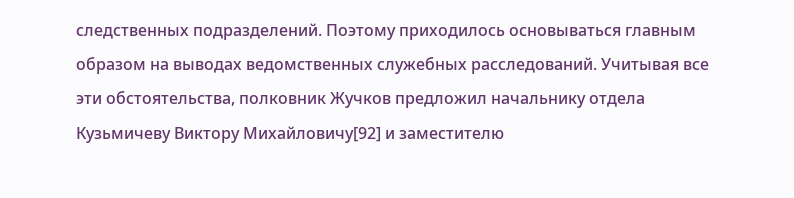следственных подразделений. Поэтому приходилось основываться главным образом на выводах ведомственных служебных расследований. Учитывая все эти обстоятельства, полковник Жучков предложил начальнику отдела Кузьмичеву Виктору Михайловичу[92] и заместителю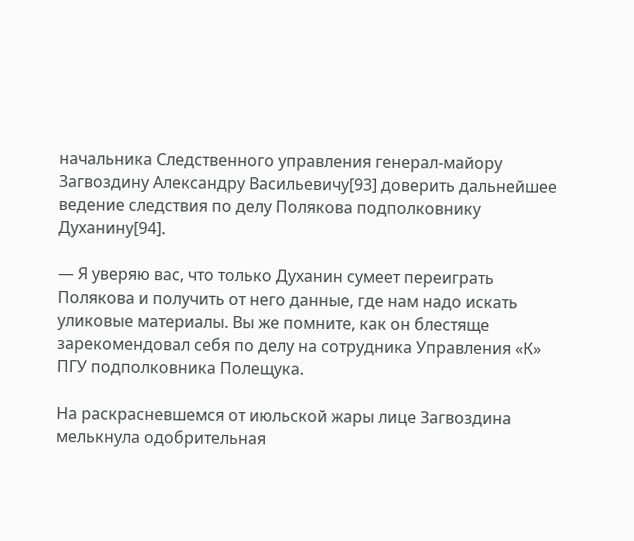начальника Следственного управления генерал-майору Загвоздину Александру Васильевичу[93] доверить дальнейшее ведение следствия по делу Полякова подполковнику Духанину[94].

— Я уверяю вас, что только Духанин сумеет переиграть Полякова и получить от него данные, где нам надо искать уликовые материалы. Вы же помните, как он блестяще зарекомендовал себя по делу на сотрудника Управления «К» ПГУ подполковника Полещука.

На раскрасневшемся от июльской жары лице Загвоздина мелькнула одобрительная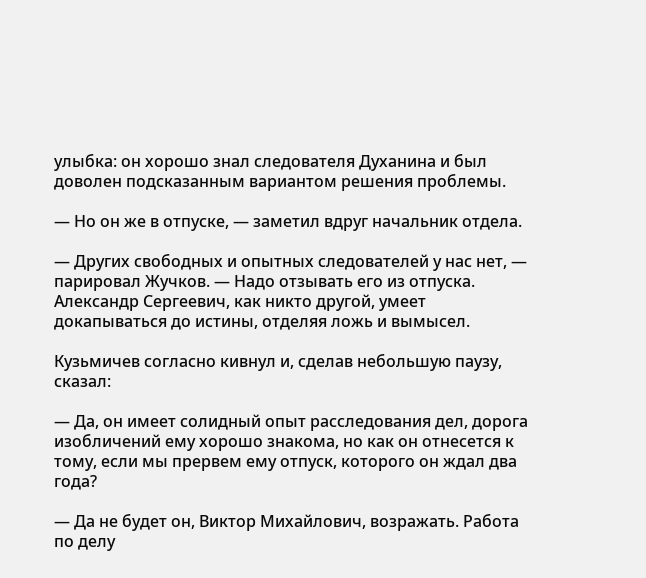улыбка: он хорошо знал следователя Духанина и был доволен подсказанным вариантом решения проблемы.

— Но он же в отпуске, — заметил вдруг начальник отдела.

— Других свободных и опытных следователей у нас нет, — парировал Жучков. — Надо отзывать его из отпуска. Александр Сергеевич, как никто другой, умеет докапываться до истины, отделяя ложь и вымысел.

Кузьмичев согласно кивнул и, сделав небольшую паузу, сказал:

— Да, он имеет солидный опыт расследования дел, дорога изобличений ему хорошо знакома, но как он отнесется к тому, если мы прервем ему отпуск, которого он ждал два года?

— Да не будет он, Виктор Михайлович, возражать. Работа по делу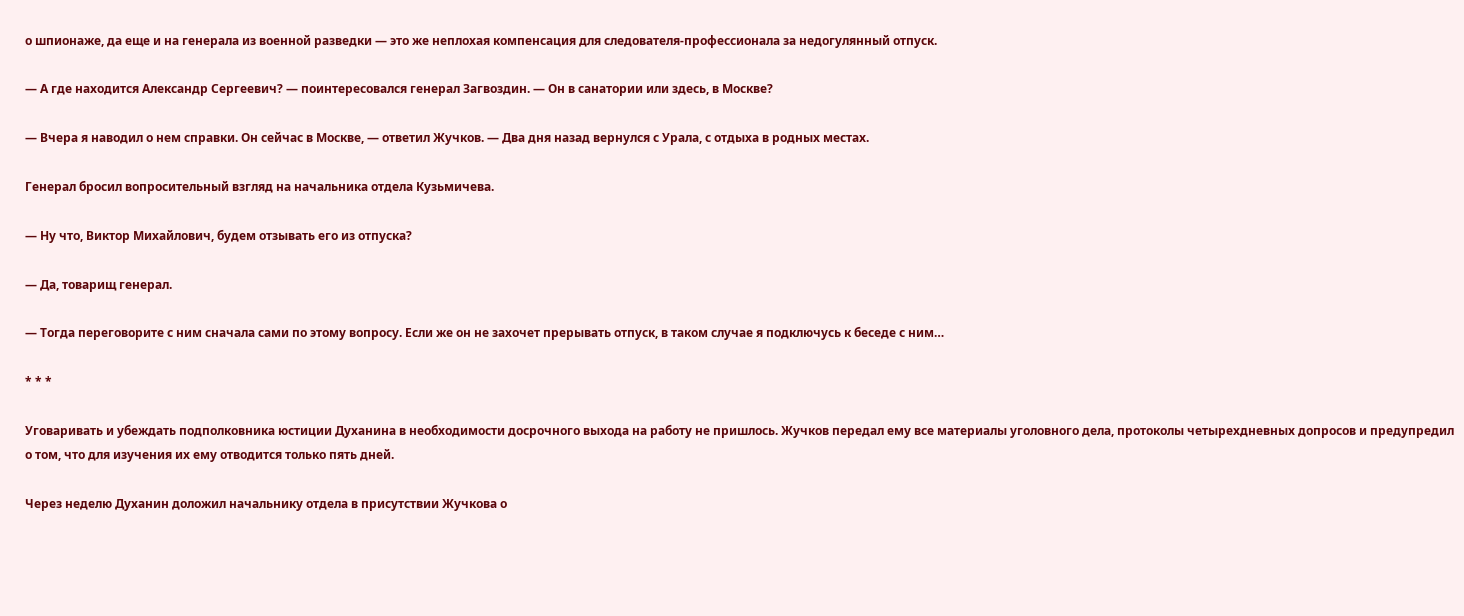о шпионаже, да еще и на генерала из военной разведки — это же неплохая компенсация для следователя-профессионала за недогулянный отпуск.

— А где находится Александр Сергеевич? — поинтересовался генерал Загвоздин. — Он в санатории или здесь, в Москве?

— Вчера я наводил о нем справки. Он сейчас в Москве, — ответил Жучков. — Два дня назад вернулся с Урала, с отдыха в родных местах.

Генерал бросил вопросительный взгляд на начальника отдела Кузьмичева.

— Ну что, Виктор Михайлович, будем отзывать его из отпуска?

— Да, товарищ генерал.

— Тогда переговорите с ним сначала сами по этому вопросу. Если же он не захочет прерывать отпуск, в таком случае я подключусь к беседе с ним…

* * *

Уговаривать и убеждать подполковника юстиции Духанина в необходимости досрочного выхода на работу не пришлось. Жучков передал ему все материалы уголовного дела, протоколы четырехдневных допросов и предупредил о том, что для изучения их ему отводится только пять дней.

Через неделю Духанин доложил начальнику отдела в присутствии Жучкова о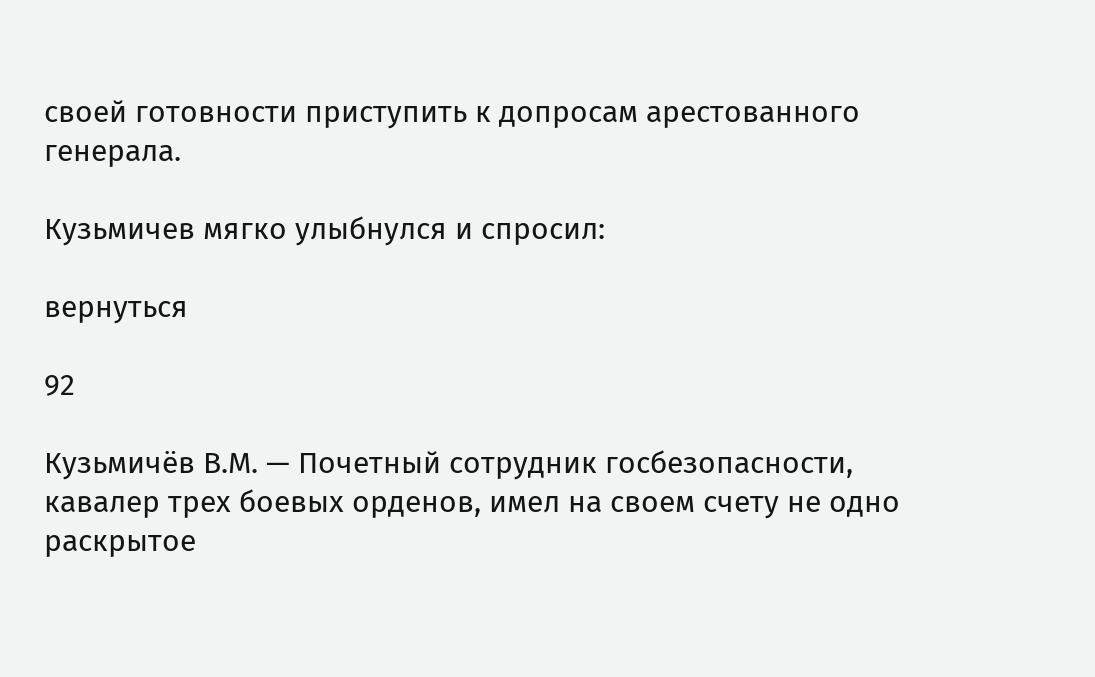своей готовности приступить к допросам арестованного генерала.

Кузьмичев мягко улыбнулся и спросил:

вернуться

92

Кузьмичёв В.М. — Почетный сотрудник госбезопасности, кавалер трех боевых орденов, имел на своем счету не одно раскрытое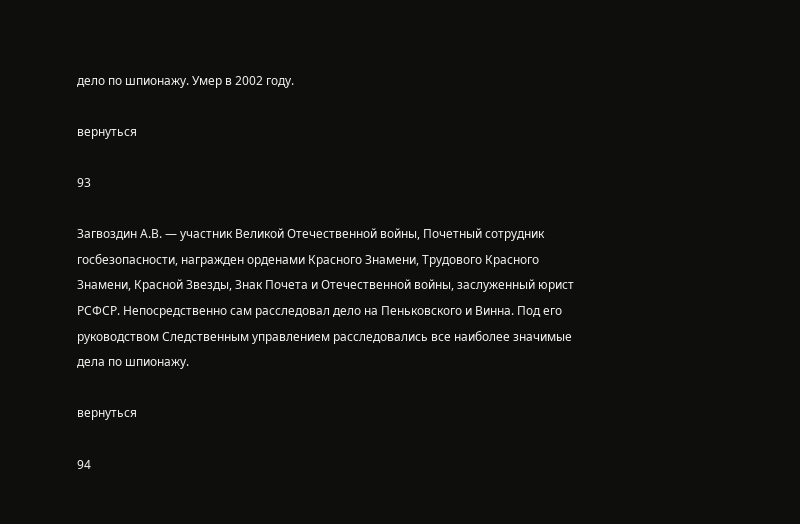дело по шпионажу. Умер в 2002 году.

вернуться

93

Загвоздин А.В. — участник Великой Отечественной войны, Почетный сотрудник госбезопасности, награжден орденами Красного Знамени, Трудового Красного Знамени, Красной Звезды, Знак Почета и Отечественной войны, заслуженный юрист РСФСР. Непосредственно сам расследовал дело на Пеньковского и Винна. Под его руководством Следственным управлением расследовались все наиболее значимые дела по шпионажу.

вернуться

94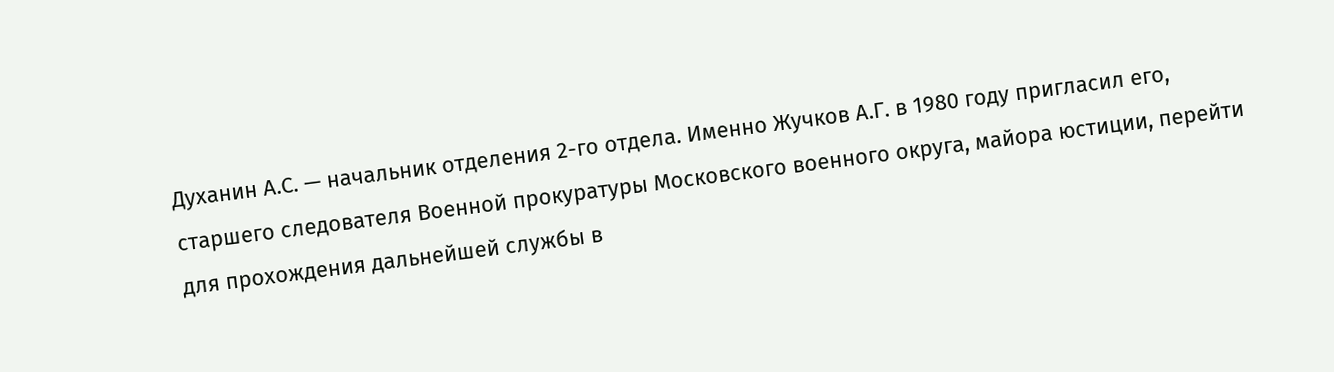Духанин А.С. — начальник отделения 2-го отдела. Именно Жучков А.Г. в 1980 году пригласил его, старшего следователя Военной прокуратуры Московского военного округа, майора юстиции, перейти для прохождения дальнейшей службы в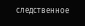следственное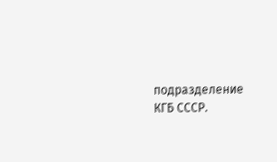подразделение КГБ СССР.